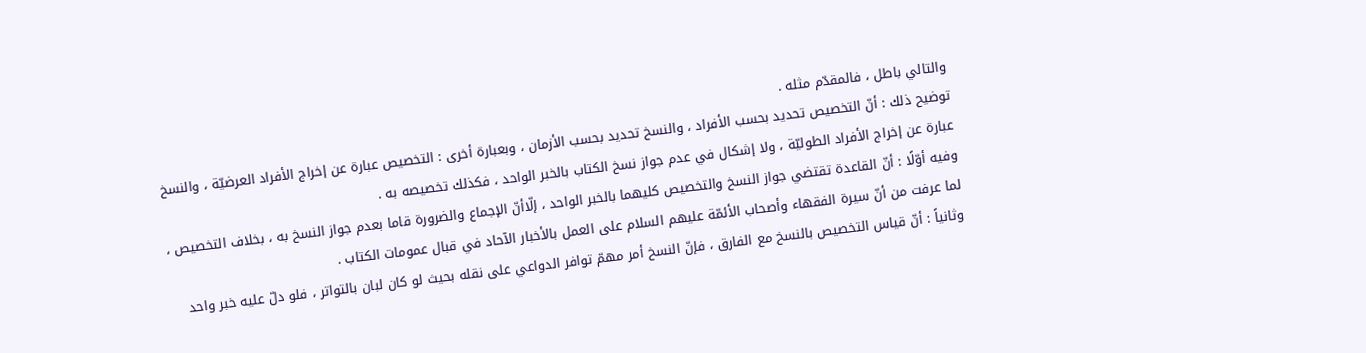والتالي باطل ، فالمقدّم مثله .
توضيح ذلك : أنّ التخصيص تحديد بحسب الأفراد ، والنسخ تحديد بحسب الأزمان ، وبعبارة أخرى : التخصيص عبارة عن إخراج الأفراد العرضيّة ، والنسخ عبارة عن إخراج الأفراد الطوليّة ، ولا إشكال في عدم جواز نسخ الكتاب بالخبر الواحد ، فكذلك تخصيصه به .
وفيه أوّلًا : أنّ القاعدة تقتضي جواز النسخ والتخصيص كليهما بالخبر الواحد ، إلّاأنّ الإجماع والضرورة قاما بعدم جواز النسخ به ، بخلاف التخصيص ، لما عرفت من أنّ سيرة الفقهاء وأصحاب الأئمّة عليهم السلام على العمل بالأخبار الآحاد في قبال عمومات الكتاب .
وثانياً : أنّ قياس التخصيص بالنسخ مع الفارق ، فإنّ النسخ أمر مهمّ توافر الدواعي على نقله بحيث لو كان لبان بالتواتر ، فلو دلّ عليه خبر واحد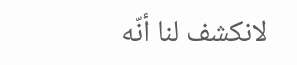لانكشف لنا أنّه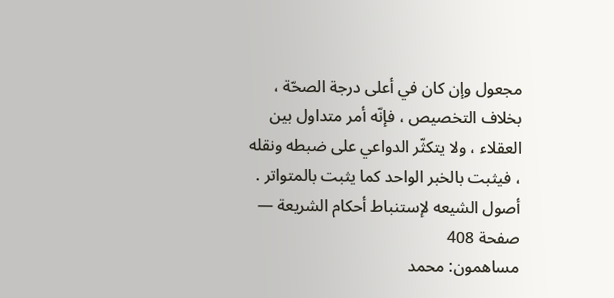مجعول وإن كان في أعلى درجة الصحّة ، بخلاف التخصيص ، فإنّه أمر متداول بين العقلاء ، ولا يتكثّر الدواعي على ضبطه ونقله ، فيثبت بالخبر الواحد كما يثبت بالمتواتر .
أصول الشيعه لإستنباط أحكام الشريعة — صفحة 408
مساهمون: محمد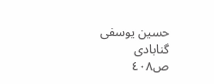حسين يوسفى گنابادى
ص٤٠٨